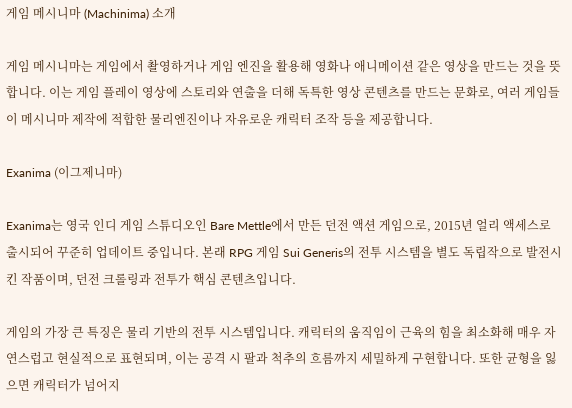게임 메시니마 (Machinima) 소개

게임 메시니마는 게임에서 촬영하거나 게임 엔진을 활용해 영화나 애니메이션 같은 영상을 만드는 것을 뜻합니다. 이는 게임 플레이 영상에 스토리와 연출을 더해 독특한 영상 콘텐츠를 만드는 문화로, 여러 게임들이 메시니마 제작에 적합한 물리엔진이나 자유로운 캐릭터 조작 등을 제공합니다.

Exanima (이그제니마)

Exanima는 영국 인디 게임 스튜디오인 Bare Mettle에서 만든 던전 액션 게임으로, 2015년 얼리 액세스로 출시되어 꾸준히 업데이트 중입니다. 본래 RPG 게임 Sui Generis의 전투 시스템을 별도 독립작으로 발전시킨 작품이며, 던전 크롤링과 전투가 핵심 콘텐츠입니다.

게임의 가장 큰 특징은 물리 기반의 전투 시스템입니다. 캐릭터의 움직임이 근육의 힘을 최소화해 매우 자연스럽고 현실적으로 표현되며, 이는 공격 시 팔과 척추의 흐름까지 세밀하게 구현합니다. 또한 균형을 잃으면 캐릭터가 넘어지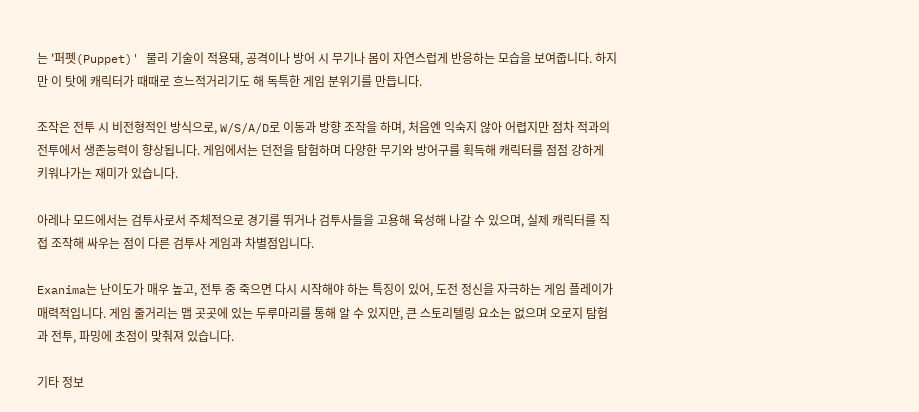는 '퍼펫(Puppet)' 물리 기술이 적용돼, 공격이나 방어 시 무기나 몸이 자연스럽게 반응하는 모습을 보여줍니다. 하지만 이 탓에 캐릭터가 때때로 흐느적거리기도 해 독특한 게임 분위기를 만듭니다.

조작은 전투 시 비전형적인 방식으로, W/S/A/D로 이동과 방향 조작을 하며, 처음엔 익숙지 않아 어렵지만 점차 적과의 전투에서 생존능력이 향상됩니다. 게임에서는 던전을 탐험하며 다양한 무기와 방어구를 획득해 캐릭터를 점점 강하게 키워나가는 재미가 있습니다.

아레나 모드에서는 검투사로서 주체적으로 경기를 뛰거나 검투사들을 고용해 육성해 나갈 수 있으며, 실제 캐릭터를 직접 조작해 싸우는 점이 다른 검투사 게임과 차별점입니다.

Exanima는 난이도가 매우 높고, 전투 중 죽으면 다시 시작해야 하는 특징이 있어, 도전 정신을 자극하는 게임 플레이가 매력적입니다. 게임 줄거리는 맵 곳곳에 있는 두루마리를 통해 알 수 있지만, 큰 스토리텔링 요소는 없으며 오로지 탐험과 전투, 파밍에 초점이 맞춰져 있습니다.

기타 정보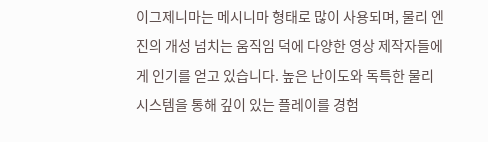이그제니마는 메시니마 형태로 많이 사용되며, 물리 엔진의 개성 넘치는 움직임 덕에 다양한 영상 제작자들에게 인기를 얻고 있습니다. 높은 난이도와 독특한 물리 시스템을 통해 깊이 있는 플레이를 경험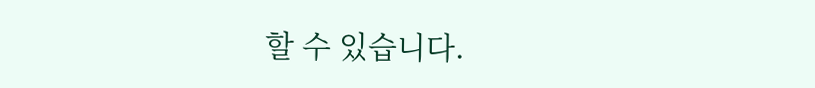할 수 있습니다.